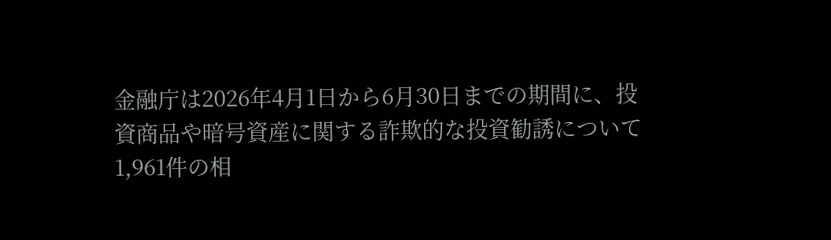金融庁は2026年4月1日から6月30日までの期間に、投資商品や暗号資産に関する詐欺的な投資勧誘について1,961件の相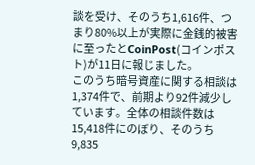談を受け、そのうち1,616件、つまり80%以上が実際に金銭的被害に至ったとCoinPost(コインポスト)が11日に報じました。
このうち暗号資産に関する相談は1,374件で、前期より92件減少しています。全体の相談件数は15,418件にのぼり、そのうち9,835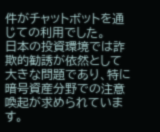件がチャットボットを通じての利用でした。
日本の投資環境では詐欺的勧誘が依然として大きな問題であり、特に暗号資産分野での注意喚起が求められています。